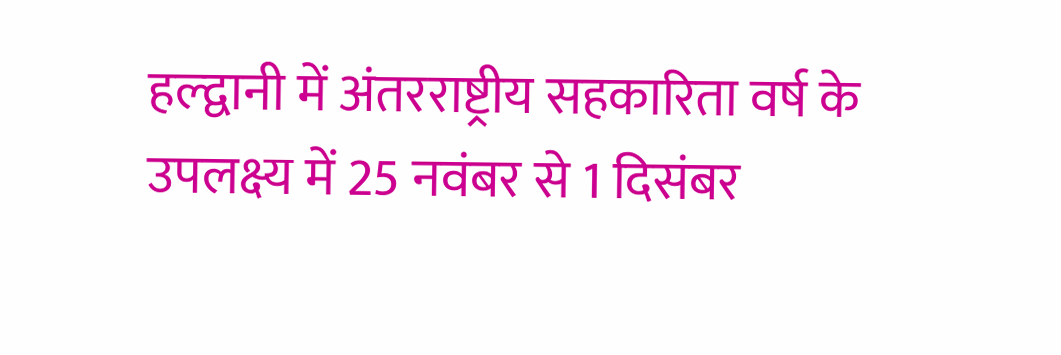हल्द्वानी में अंतरराष्ट्रीय सहकारिता वर्ष के उपलक्ष्य में 25 नवंबर से 1 दिसंबर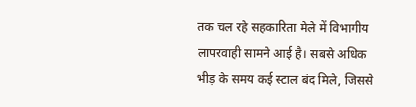तक चल रहे सहकारिता मेले में विभागीय लापरवाही सामने आई है। सबसे अधिक भीड़ के समय कई स्टाल बंद मिले, जिससे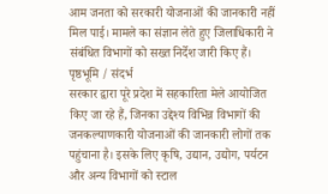आम जनता को सरकारी योजनाओं की जानकारी नहीं मिल पाई। मामले का संज्ञान लेते हुए जिलाधिकारी ने संबंधित विभागों को सख्त निर्देश जारी किए हैं।
पृष्ठभूमि / संदर्भ
सरकार द्वारा पूरे प्रदेश में सहकारिता मेले आयोजित किए जा रहे हैं, जिनका उद्देश्य विभिन्न विभागों की जनकल्याणकारी योजनाओं की जानकारी लोगों तक पहुंचाना है। इसके लिए कृषि, उद्यान, उद्योग, पर्यटन और अन्य विभागों को स्टाल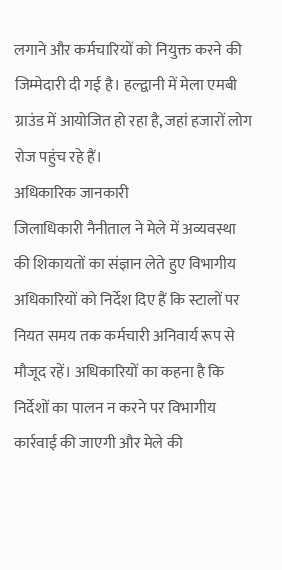लगाने और कर्मचारियों को नियुक्त करने की जिम्मेदारी दी गई है। हल्द्वानी में मेला एमबी ग्राउंड में आयोजित हो रहा है, जहां हजारों लोग रोज पहुंच रहे हैं।
अधिकारिक जानकारी
जिलाधिकारी नैनीताल ने मेले में अव्यवस्था की शिकायतों का संज्ञान लेते हुए विभागीय अधिकारियों को निर्देश दिए हैं कि स्टालों पर नियत समय तक कर्मचारी अनिवार्य रूप से मौजूद रहें। अधिकारियों का कहना है कि निर्देशों का पालन न करने पर विभागीय कार्रवाई की जाएगी और मेले की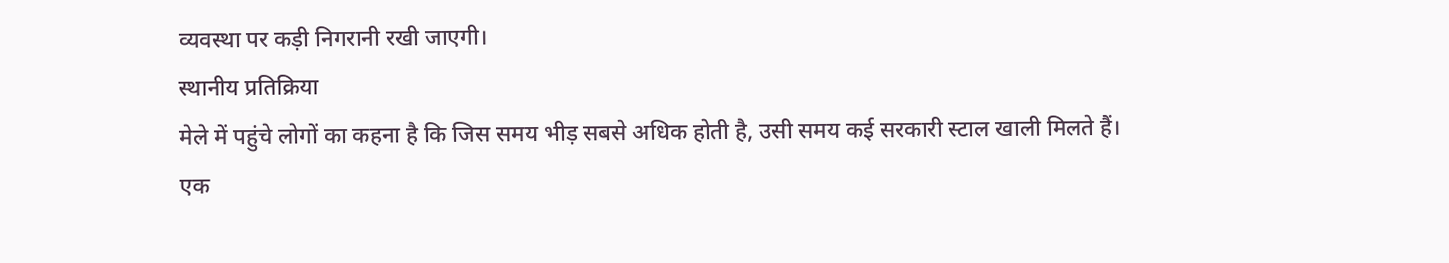व्यवस्था पर कड़ी निगरानी रखी जाएगी।
स्थानीय प्रतिक्रिया
मेले में पहुंचे लोगों का कहना है कि जिस समय भीड़ सबसे अधिक होती है, उसी समय कई सरकारी स्टाल खाली मिलते हैं।
एक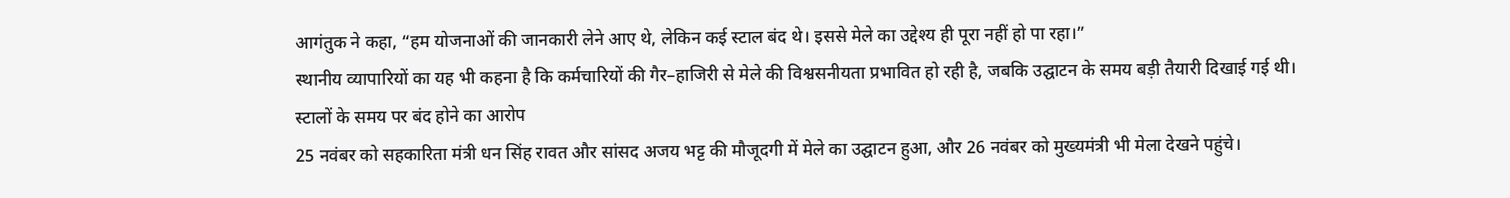आगंतुक ने कहा, “हम योजनाओं की जानकारी लेने आए थे, लेकिन कई स्टाल बंद थे। इससे मेले का उद्देश्य ही पूरा नहीं हो पा रहा।”
स्थानीय व्यापारियों का यह भी कहना है कि कर्मचारियों की गैर–हाजिरी से मेले की विश्वसनीयता प्रभावित हो रही है, जबकि उद्घाटन के समय बड़ी तैयारी दिखाई गई थी।
स्टालों के समय पर बंद होने का आरोप
25 नवंबर को सहकारिता मंत्री धन सिंह रावत और सांसद अजय भट्ट की मौजूदगी में मेले का उद्घाटन हुआ, और 26 नवंबर को मुख्यमंत्री भी मेला देखने पहुंचे।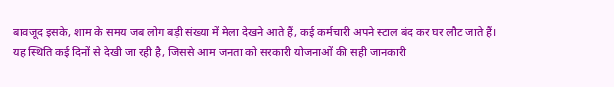बावजूद इसके, शाम के समय जब लोग बड़ी संख्या में मेला देखने आते हैं, कई कर्मचारी अपने स्टाल बंद कर घर लौट जाते हैं।
यह स्थिति कई दिनों से देखी जा रही है, जिससे आम जनता को सरकारी योजनाओं की सही जानकारी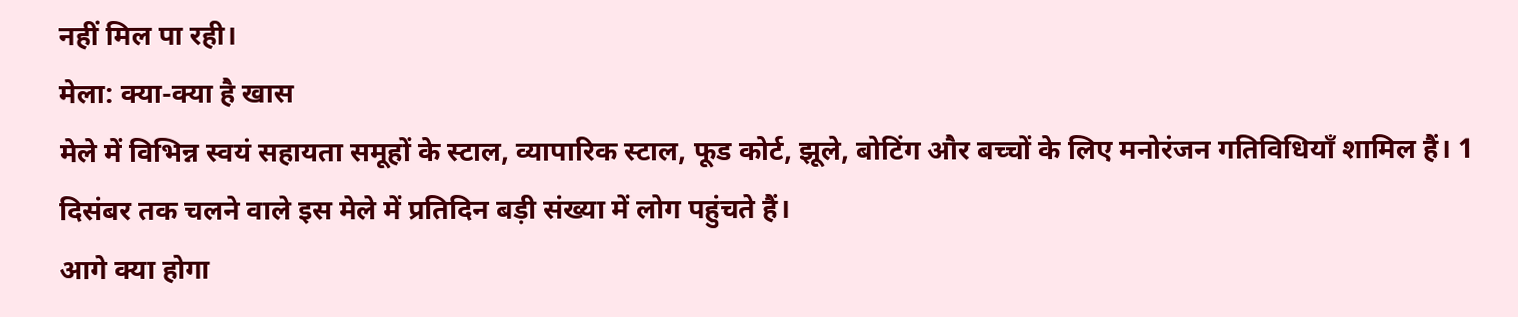नहीं मिल पा रही।
मेला: क्या-क्या है खास
मेले में विभिन्न स्वयं सहायता समूहों के स्टाल, व्यापारिक स्टाल, फूड कोर्ट, झूले, बोटिंग और बच्चों के लिए मनोरंजन गतिविधियाँ शामिल हैं। 1 दिसंबर तक चलने वाले इस मेले में प्रतिदिन बड़ी संख्या में लोग पहुंचते हैं।
आगे क्या होगा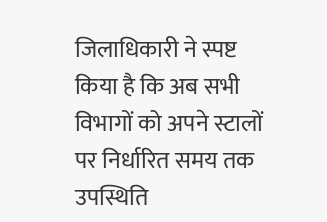जिलाधिकारी ने स्पष्ट किया है कि अब सभी विभागों को अपने स्टालों पर निर्धारित समय तक उपस्थिति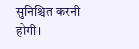सुनिश्चित करनी होगी।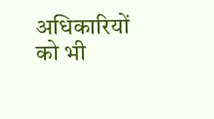अधिकारियों को भी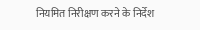नियमित निरीक्षण करने के निर्देश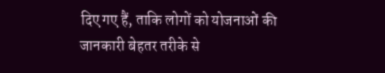दिए गए हैं, ताकि लोगों को योजनाओं की जानकारी बेहतर तरीके से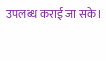उपलब्ध कराई जा सके।